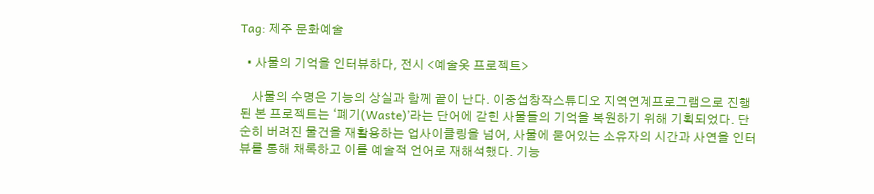Tag: 제주 문화예술

  • 사물의 기억을 인터뷰하다, 전시 <예술옷 프로젝트>

    사물의 수명은 기능의 상실과 함께 끝이 난다. 이중섭창작스튜디오 지역연계프로그램으로 진행된 본 프로젝트는 ‘폐기(Waste)’라는 단어에 갇힌 사물들의 기억을 복원하기 위해 기획되었다. 단순히 버려진 물건을 재활용하는 업사이클링을 넘어, 사물에 묻어있는 소유자의 시간과 사연을 인터뷰를 통해 채록하고 이를 예술적 언어로 재해석했다. 기능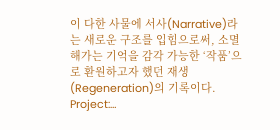이 다한 사물에 서사(Narrative)라는 새로운 구조를 입힘으로써, 소멸해가는 기억을 감각 가능한 ‘작품’으로 환원하고자 했던 재생(Regeneration)의 기록이다. Project:…